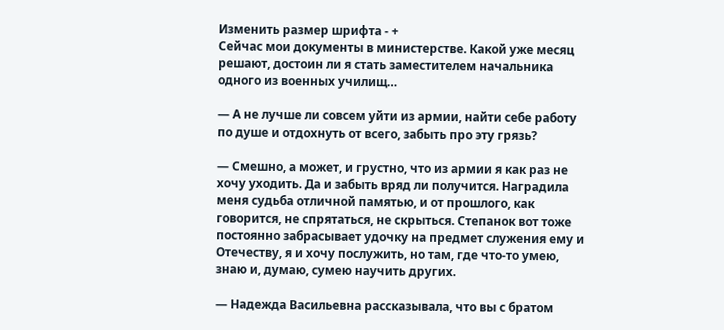Изменить размер шрифта - +
Сейчас мои документы в министерстве. Какой уже месяц решают, достоин ли я стать заместителем начальника одного из военных училищ…

— А не лучше ли совсем уйти из армии, найти себе работу по душе и отдохнуть от всего, забыть про эту грязь?

— Смешно, а может, и грустно, что из армии я как раз не хочу уходить. Да и забыть вряд ли получится. Наградила меня судьба отличной памятью, и от прошлого, как говорится, не спрятаться, не скрыться. Степанок вот тоже постоянно забрасывает удочку на предмет служения ему и Отечеству, я и хочу послужить, но там, где что-то умею, знаю и, думаю, сумею научить других.

— Надежда Васильевна рассказывала, что вы с братом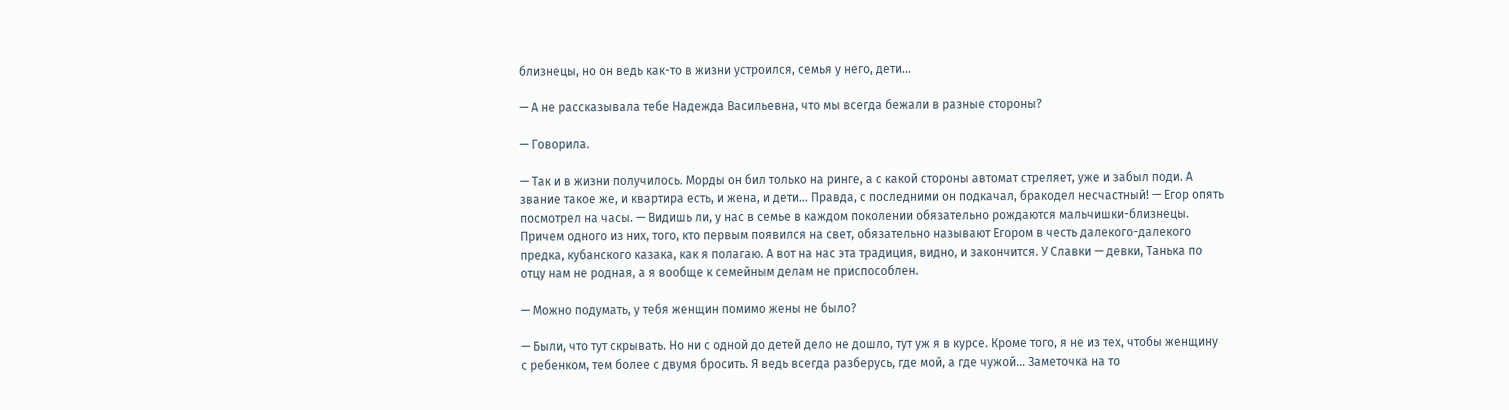близнецы, но он ведь как-то в жизни устроился, семья у него, дети…

— А не рассказывала тебе Надежда Васильевна, что мы всегда бежали в разные стороны?

— Говорила.

— Так и в жизни получилось. Морды он бил только на ринге, а с какой стороны автомат стреляет, уже и забыл поди. А звание такое же, и квартира есть, и жена, и дети… Правда, с последними он подкачал, бракодел несчастный! — Егор опять посмотрел на часы. — Видишь ли, у нас в семье в каждом поколении обязательно рождаются мальчишки-близнецы. Причем одного из них, того, кто первым появился на свет, обязательно называют Егором в честь далекого-далекого предка, кубанского казака, как я полагаю. А вот на нас эта традиция, видно, и закончится. У Славки — девки, Танька по отцу нам не родная, а я вообще к семейным делам не приспособлен.

— Можно подумать, у тебя женщин помимо жены не было?

— Были, что тут скрывать. Но ни с одной до детей дело не дошло, тут уж я в курсе. Кроме того, я не из тех, чтобы женщину с ребенком, тем более с двумя бросить. Я ведь всегда разберусь, где мой, а где чужой… Заметочка на то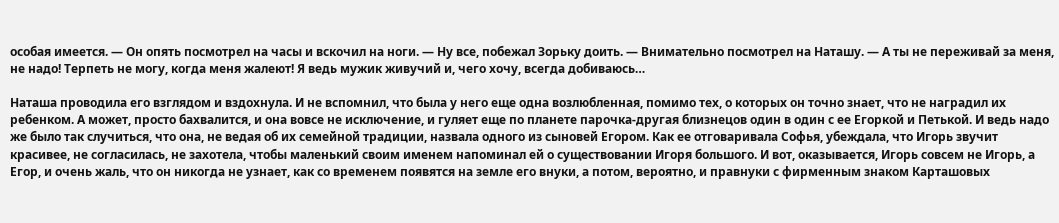особая имеется. — Он опять посмотрел на часы и вскочил на ноги. — Ну все, побежал Зорьку доить. — Внимательно посмотрел на Наташу. — А ты не переживай за меня, не надо! Терпеть не могу, когда меня жалеют! Я ведь мужик живучий и, чего хочу, всегда добиваюсь…

Наташа проводила его взглядом и вздохнула. И не вспомнил, что была у него еще одна возлюбленная, помимо тех, о которых он точно знает, что не наградил их ребенком. А может, просто бахвалится, и она вовсе не исключение, и гуляет еще по планете парочка-другая близнецов один в один с ее Егоркой и Петькой. И ведь надо же было так случиться, что она, не ведая об их семейной традиции, назвала одного из сыновей Егором. Как ее отговаривала Софья, убеждала, что Игорь звучит красивее, не согласилась, не захотела, чтобы маленький своим именем напоминал ей о существовании Игоря большого. И вот, оказывается, Игорь совсем не Игорь, а Егор, и очень жаль, что он никогда не узнает, как со временем появятся на земле его внуки, а потом, вероятно, и правнуки с фирменным знаком Карташовых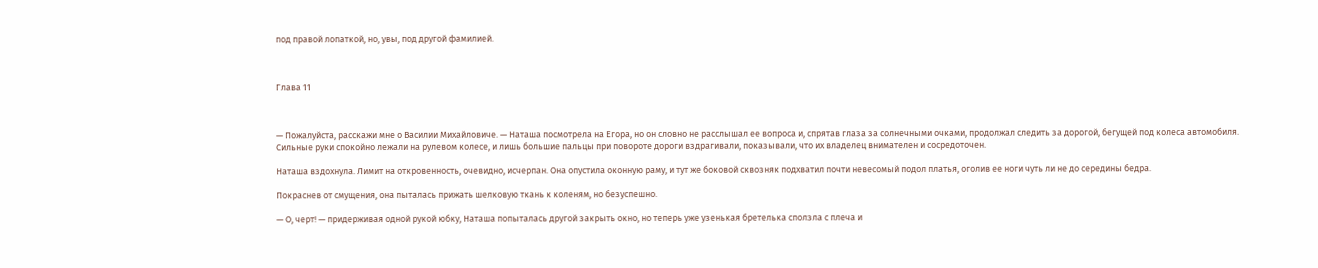под правой лопаткой, но, увы, под другой фамилией.



Глава 11



— Пожалуйста, расскажи мне о Василии Михайловиче. — Наташа посмотрела на Егора, но он словно не расслышал ее вопроса и, спрятав глаза за солнечными очками, продолжал следить за дорогой, бегущей под колеса автомобиля. Сильные руки спокойно лежали на рулевом колесе, и лишь большие пальцы при повороте дороги вздрагивали, показывали, что их владелец внимателен и сосредоточен.

Наташа вздохнула. Лимит на откровенность, очевидно, исчерпан. Она опустила оконную раму, и тут же боковой сквозняк подхватил почти невесомый подол платья, оголив ее ноги чуть ли не до середины бедра.

Покраснев от смущения, она пыталась прижать шелковую ткань к коленям, но безуспешно.

— О, черт! — придерживая одной рукой юбку, Наташа попыталась другой закрыть окно, но теперь уже узенькая бретелька сползла с плеча и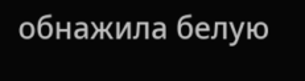обнажила белую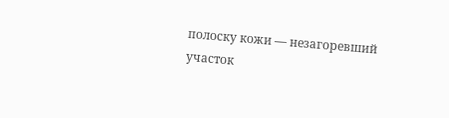полоску кожи — незагоревший участок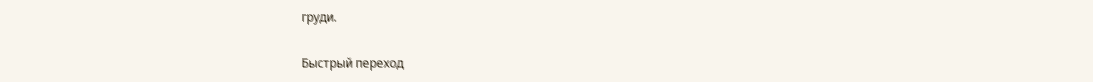груди.

Быстрый переход